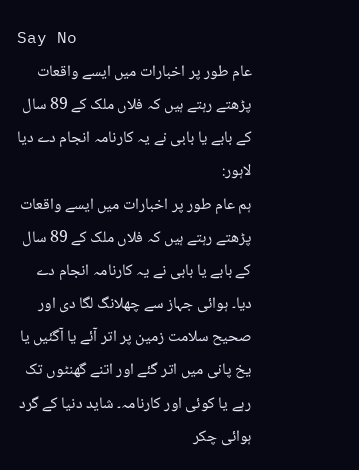Say No
عام طور پر اخبارات میں ایسے واقعات پڑھتے رہتے ہیں کہ فلاں ملک کے 89 سال کے بابے یا بابی نے یہ کارنامہ انجام دے دیا
لاہور:
ہم عام طور پر اخبارات میں ایسے واقعات پڑھتے رہتے ہیں کہ فلاں ملک کے 89 سال کے بابے یا بابی نے یہ کارنامہ انجام دے دیا۔ ہوائی جہاز سے چھلانگ لگا دی اور صحیح سلامت زمین پر اتر آئے یا آگئیں یا یخ پانی میں اتر گئے اور اتنے گھنٹوں تک رہے یا کوئی اور کارنامہ۔ شاید دنیا کے گرد ہوائی چکر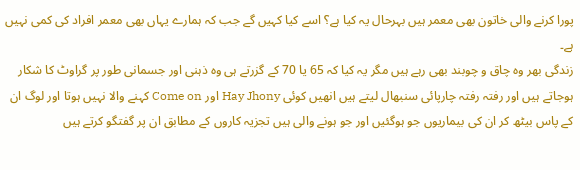پورا کرنے والی خاتون بھی معمر ہیں بہرحال یہ کیا ہے؟ اسے کیا کہیں گے جب کہ ہمارے یہاں بھی معمر افراد کی کمی نہیں ہے۔
زندگی بھر وہ چاق و چوبند بھی رہے ہیں مگر یہ کیا کہ 65 یا 70 کے گزرتے ہی وہ ذہنی اور جسمانی طور پر گراوٹ کا شکار ہوجاتے ہیں اور رفتہ رفتہ چارپائی سنبھال لیتے ہیں انھیں کوئی Hay Jhony اور Come on کہنے والا نہیں ہوتا اور لوگ ان کے پاس بیٹھ کر ان کی بیماریوں جو ہوگئیں اور جو ہونے والی ہیں تجزیہ کاروں کے مطابق ان پر گفتگو کرتے ہیں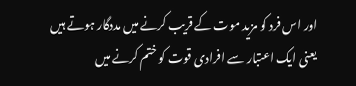اور اس فرد کو مزید موت کے قریب کرنے میں مددگار ہوتے ہیں یعنی ایک اعتبار سے افرادی قوت کو ختم کرنے میں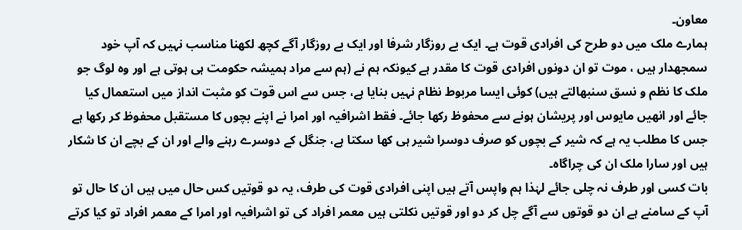معاون۔
ہمارے ملک میں دو طرح کی افرادی قوت ہے۔ ایک بے روزگار شرفا اور ایک بے روزگار آگے کچھ لکھنا مناسب نہیں کہ آپ خود سمجھدار ہیں ، موت تو ان دونوں افرادی قوت کا مقدر ہے کیونکہ ہم نے (ہم سے مراد ہمیشہ حکومت ہی ہوتی ہے اور وہ لوگ جو ملک کا نظم و نسق سنبھالتے ہیں) کوئی ایسا مربوط نظام نہیں بنایا ہے، جس سے اس قوت کو مثبت انداز میں استعمال کیا جائے اور انھیں مایوس اور پریشان ہونے سے محفوظ رکھا جائے۔ فقط اشرافیہ اور امرا نے اپنے بچوں کا مستقبل محفوظ کر رکھا ہے جس کا مطلب یہ ہے کہ شیر کے بچوں کو صرف دوسرا شیر ہی کھا سکتا ہے، جنگل کے دوسرے رہنے والے اور ان کے بچے ان کا شکار ہیں اور سارا ملک ان کی چراگاہ۔
بات کسی اور طرف نہ چلی جائے لہٰذا ہم واپس آتے ہیں اپنی افرادی قوت کی طرف، یہ دو قوتیں کس حال میں ہیں ان کا حال تو آپ کے سامنے ہے ان دو قوتوں سے آگے چل کر دو اور قوتیں نکلتی ہیں معمر افراد کی تو اشرافیہ اور امرا کے معمر افراد تو کیا کرتے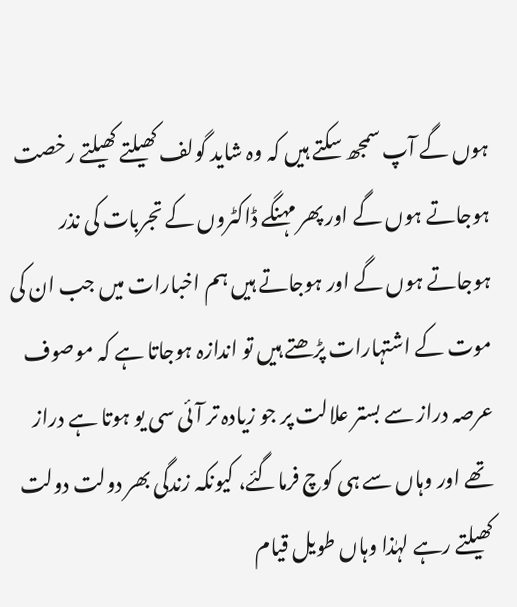ہوں گے آپ سمجھ سکتے ہیں کہ وہ شاید گولف کھیلتے کھیلتے رخصت ہوجاتے ہوں گے اور پھر مہنگے ڈاکٹروں کے تجربات کی نذر ہوجاتے ہوں گے اور ہوجاتے ہیں ہم اخبارات میں جب ان کی موت کے اشتہارات پڑھتے ہیں تو اندازہ ہوجاتا ہے کہ موصوف عرصہ دراز سے بستر علالت پر جو زیادہ تر آئی سی یو ہوتا ہے دراز تھے اور وہاں سے ہی کوچ فرماگئے، کیونکہ زندگی بھر دولت دولت کھیلتے رہے لہٰذا وہاں طویل قیام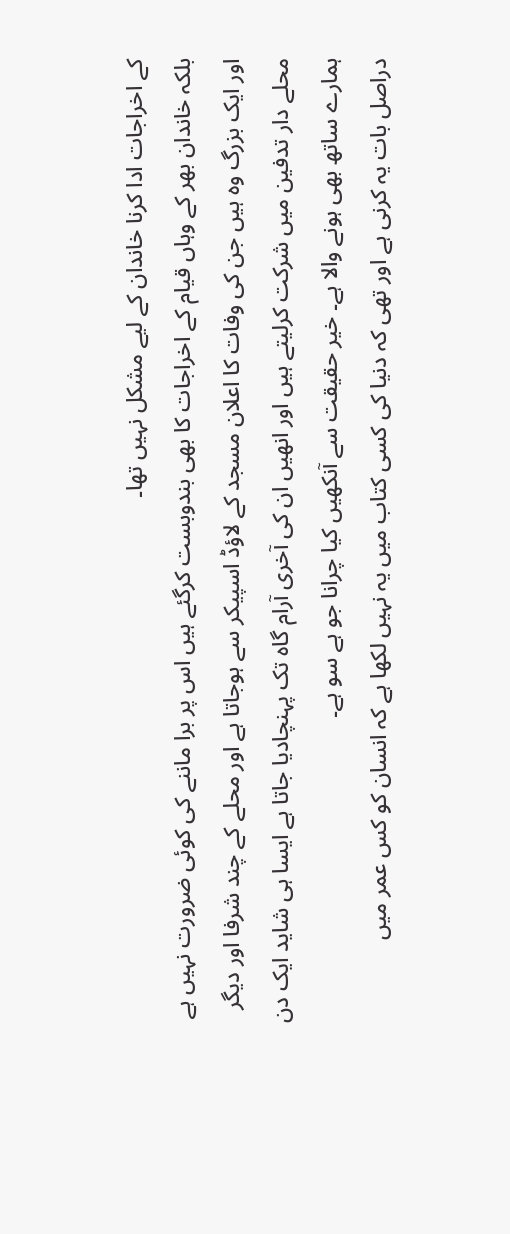کے اخراجات ادا کرنا خاندان کے لیے مشکل نہیں تھا۔
بلکہ خاندان بھر کے وہاں قیام کے اخراجات کا بھی بندوبست کرگئے ہیں اس پر برا ماننے کی کوئی ضرورت نہیں ہے اور ایک بزرگ وہ ہیں جن کی وفات کا اعلان مسجد کے لاؤڈ اسپیکر سے ہوجاتا ہے اور محلے کے چند شرفا اور دیگر محلے دار تدفین میں شرکت کرلیتے ہیں اور انھیں ان کی آخری آرام گاہ تک پہنچادیا جاتا ہے ایسا ہی شاید ایک دن ہمارے ساتھ بھی ہونے والا ہے۔ خیر حقیقت سے آنکھیں کیا چرانا جو ہے سو ہے۔
دراصل بات یہ کرنی ہے اور تھی کہ دنیا کی کسی کتاب میں یہ نہیں لکھا ہے کہ انسان کو کس عمر میں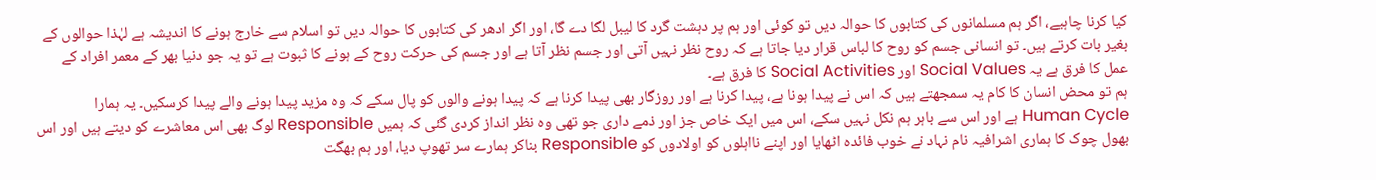کیا کرنا چاہیے، اگر ہم مسلمانوں کی کتابوں کا حوالہ دیں تو کوئی اور ہم پر دہشت گرد کا لیبل لگا دے گا، اور اگر ادھر کی کتابوں کا حوالہ دیں تو اسلام سے خارج ہونے کا اندیشہ ہے لہٰذا حوالوں کے بغیر بات کرتے ہیں۔ تو انسانی جسم کو روح کا لباس قرار دیا جاتا ہے کہ روح نظر نہیں آتی اور جسم نظر آتا ہے اور جسم کی حرکت روح کے ہونے کا ثبوت ہے تو یہ جو دنیا بھر کے معمر افراد کے عمل کا فرق ہے یہ Social Values اور Social Activities کا فرق ہے۔
ہم تو محض انسان کا کام یہ سمجھتے ہیں کہ اس نے پیدا ہونا ہے، پیدا کرنا ہے اور روزگار بھی پیدا کرنا ہے کہ پیدا ہونے والوں کو پال سکے کہ وہ مزید پیدا ہونے والے پیدا کرسکیں۔ یہ ہمارا Human Cycle ہے اور اس سے باہر ہم نکل نہیں سکے، اس میں ایک خاص جز اور ذمے داری جو تھی وہ نظر انداز کردی گئی کہ ہمیں Responsible لوگ بھی اس معاشرے کو دیتے ہیں اور اس بھول چوک کا ہماری اشرافیہ نام نہاد نے خوب فائدہ اٹھایا اور اپنے نااہلوں کو اولادوں کو Responsible بناکر ہمارے سر تھوپ دیا، اور ہم بھگت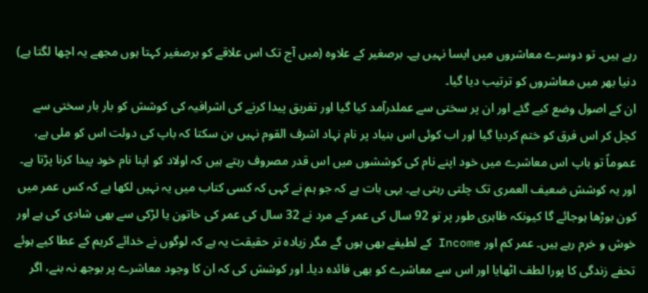رہے ہیں۔ تو دوسرے معاشروں میں ایسا نہیں ہے۔ برصغیر کے علاوہ (میں آج تک اس علاقے کو برصغیر کہتا ہوں مجھے یہ اچھا لگتا ہے) دنیا بھر میں معاشروں کو ترتیب دیا گیا۔
ان کے اصول وضع کیے گئے اور ان پر سختی سے عملدرآمد کیا گیا اور تفریق پیدا کرنے کی اشرافیہ کی کوشش کو بار بار سختی سے کچل کر اس فرق کو ختم کردیا گیا اور اب کوئی اس بنیاد پر نام نہاد اشرف القوم نہیں بن سکتا کہ باپ کی دولت اس کو ملی ہے، عموماً تو باپ اس معاشرے میں خود اپنے نام کی کوششوں میں اس قدر مصروف رہتے ہیں کہ اولاد کو اپنا نام خود پیدا کرنا پڑتا ہے۔
اور یہ کوشش ضعیف العمری تک چلتی رہتی ہے۔ یہی بات ہے کہ جو ہم نے کہی کہ کسی کتاب میں یہ نہیں لکھا ہے کہ کس عمر میں کون بوڑھا ہوجائے گا کیونکہ ظاہری طور پر تو 92 سال کی عمر کے مرد نے 32 سال کی عمر کی خاتون یا لڑکی سے بھی شادی کی ہے اور خوش و خرم رہے ہیں۔ عمر کم اور Income کے لطیفے بھی ہوں گے مگر زیادہ تر حقیقت یہ ہے کہ لوگوں نے خدائے کریم کے عطا کیے ہوئے تحفے زندگی کا پورا لطف اٹھایا اور اس سے معاشرے کو بھی فائدہ دیا۔ اور کوشش کی کہ ان کا وجود معاشرے پر بوجھ نہ بنے، اگر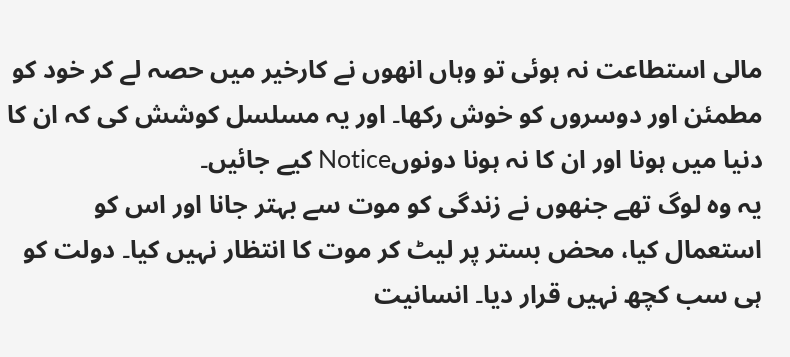مالی استطاعت نہ ہوئی تو وہاں انھوں نے کارخیر میں حصہ لے کر خود کو مطمئن اور دوسروں کو خوش رکھا۔ اور یہ مسلسل کوشش کی کہ ان کا دنیا میں ہونا اور ان کا نہ ہونا دونوںNotice کیے جائیں۔
یہ وہ لوگ تھے جنھوں نے زندگی کو موت سے بہتر جانا اور اس کو استعمال کیا، محض بستر پر لیٹ کر موت کا انتظار نہیں کیا۔ دولت کو ہی سب کچھ نہیں قرار دیا۔ انسانیت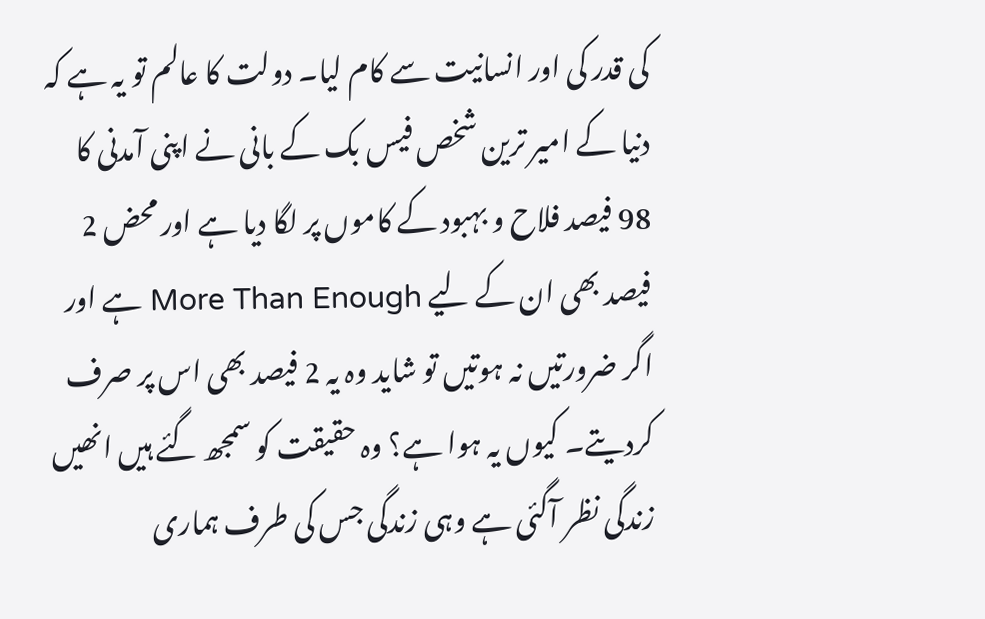کی قدر کی اور انسانیت سے کام لیا۔ دولت کا عالم تو یہ ہے کہ دنیا کے امیر ترین شخص فیس بک کے بانی نے اپنی آمدنی کا 98 فیصد فلاح و بہبود کے کاموں پر لگا دیا ہے اور محض 2 فیصد بھی ان کے لیے More Than Enough ہے اور اگر ضرورتیں نہ ہوتیں تو شاید وہ یہ 2 فیصد بھی اس پر صرف کردیتے۔ کیوں یہ ہوا ہے؟ وہ حقیقت کو سمجھ گئے ہیں انھیں زندگی نظر آگئی ہے وہی زندگی جس کی طرف ہماری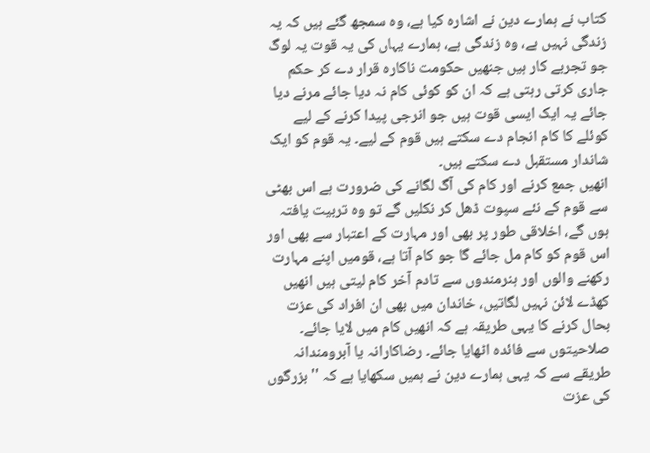کتاب نے ہمارے دین نے اشارہ کیا ہے، وہ سمجھ گئے ہیں کہ یہ زندگی نہیں ہے، وہ زندگی ہے، ہمارے یہاں کی یہ قوت یہ لوگ جو تجربے کار ہیں جنھیں حکومت ناکارہ قرار دے کر حکم جاری کرتی رہتی ہے کہ ان کو کوئی کام نہ دیا جائے مرنے دیا جائے یہ ایک ایسی قوت ہیں جو انرجی پیدا کرنے کے لیے کوئلے کا کام انجام دے سکتے ہیں قوم کے لیے۔ یہ قوم کو ایک شاندار مستقبل دے سکتے ہیں۔
انھیں جمع کرنے اور کام کی آگ لگانے کی ضرورت ہے اس بھٹی سے قوم کے نئے سپوت ڈھل کر نکلیں گے تو وہ تربیت یافتہ ہوں گے، اخلاقی طور پر بھی اور مہارت کے اعتبار سے بھی اور اس قوم کو کام مل جائے گا جو کام آتا ہے، قومیں اپنے مہارت رکھنے والوں اور ہنرمندوں سے تادم آخر کام لیتی ہیں انھیں کھڈے لائن نہیں لگاتیں، خاندان میں بھی ان افراد کی عزت بحال کرنے کا یہی طریقہ ہے کہ انھیں کام میں لایا جائے۔ صلاحیتوں سے فائدہ اٹھایا جائے۔ رضاکارانہ یا آبرومندانہ طریقے سے کہ یہی ہمارے دین نے ہمیں سکھایا ہے کہ ''بزرگوں کی عزت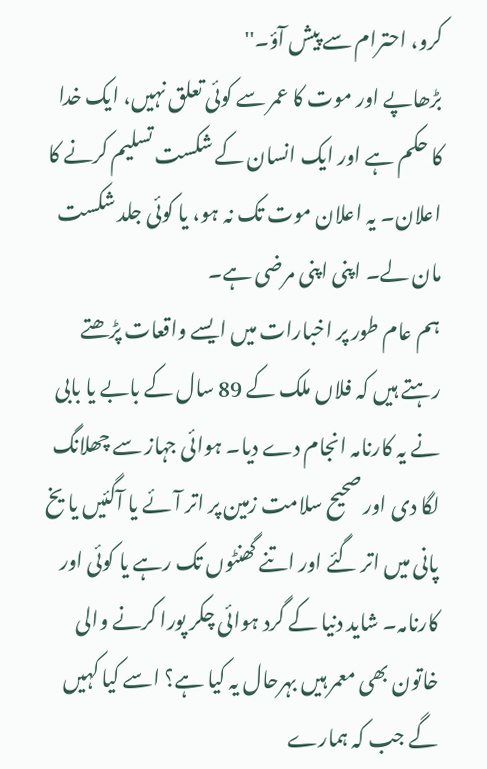کرو، احترام سے پیش آؤ۔''
بڑھاپے اور موت کا عمر سے کوئی تعلق نہیں، ایک خدا کا حکم ہے اور ایک انسان کے شکست تسلیم کرنے کا اعلان۔ یہ اعلان موت تک نہ ہو، یا کوئی جلد شکست مان لے۔ اپنی اپنی مرضی ہے۔
ہم عام طور پر اخبارات میں ایسے واقعات پڑھتے رہتے ہیں کہ فلاں ملک کے 89 سال کے بابے یا بابی نے یہ کارنامہ انجام دے دیا۔ ہوائی جہاز سے چھلانگ لگا دی اور صحیح سلامت زمین پر اتر آئے یا آگئیں یا یخ پانی میں اتر گئے اور اتنے گھنٹوں تک رہے یا کوئی اور کارنامہ۔ شاید دنیا کے گرد ہوائی چکر پورا کرنے والی خاتون بھی معمر ہیں بہرحال یہ کیا ہے؟ اسے کیا کہیں گے جب کہ ہمارے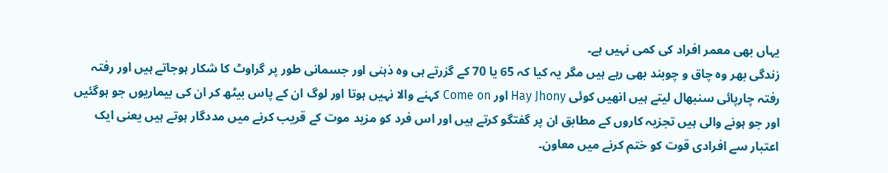یہاں بھی معمر افراد کی کمی نہیں ہے۔
زندگی بھر وہ چاق و چوبند بھی رہے ہیں مگر یہ کیا کہ 65 یا 70 کے گزرتے ہی وہ ذہنی اور جسمانی طور پر گراوٹ کا شکار ہوجاتے ہیں اور رفتہ رفتہ چارپائی سنبھال لیتے ہیں انھیں کوئی Hay Jhony اور Come on کہنے والا نہیں ہوتا اور لوگ ان کے پاس بیٹھ کر ان کی بیماریوں جو ہوگئیں اور جو ہونے والی ہیں تجزیہ کاروں کے مطابق ان پر گفتگو کرتے ہیں اور اس فرد کو مزید موت کے قریب کرنے میں مددگار ہوتے ہیں یعنی ایک اعتبار سے افرادی قوت کو ختم کرنے میں معاون۔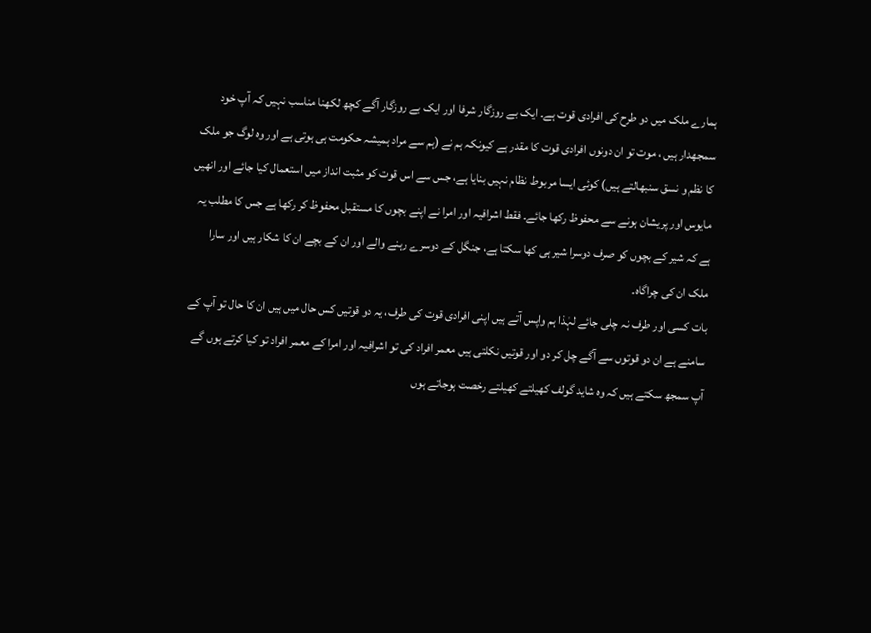ہمارے ملک میں دو طرح کی افرادی قوت ہے۔ ایک بے روزگار شرفا اور ایک بے روزگار آگے کچھ لکھنا مناسب نہیں کہ آپ خود سمجھدار ہیں ، موت تو ان دونوں افرادی قوت کا مقدر ہے کیونکہ ہم نے (ہم سے مراد ہمیشہ حکومت ہی ہوتی ہے اور وہ لوگ جو ملک کا نظم و نسق سنبھالتے ہیں) کوئی ایسا مربوط نظام نہیں بنایا ہے، جس سے اس قوت کو مثبت انداز میں استعمال کیا جائے اور انھیں مایوس اور پریشان ہونے سے محفوظ رکھا جائے۔ فقط اشرافیہ اور امرا نے اپنے بچوں کا مستقبل محفوظ کر رکھا ہے جس کا مطلب یہ ہے کہ شیر کے بچوں کو صرف دوسرا شیر ہی کھا سکتا ہے، جنگل کے دوسرے رہنے والے اور ان کے بچے ان کا شکار ہیں اور سارا ملک ان کی چراگاہ۔
بات کسی اور طرف نہ چلی جائے لہٰذا ہم واپس آتے ہیں اپنی افرادی قوت کی طرف، یہ دو قوتیں کس حال میں ہیں ان کا حال تو آپ کے سامنے ہے ان دو قوتوں سے آگے چل کر دو اور قوتیں نکلتی ہیں معمر افراد کی تو اشرافیہ اور امرا کے معمر افراد تو کیا کرتے ہوں گے آپ سمجھ سکتے ہیں کہ وہ شاید گولف کھیلتے کھیلتے رخصت ہوجاتے ہوں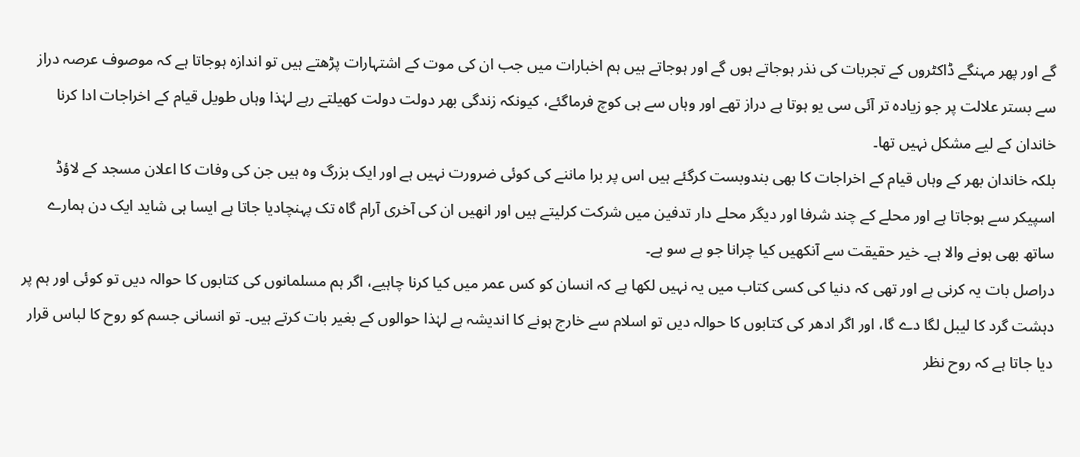گے اور پھر مہنگے ڈاکٹروں کے تجربات کی نذر ہوجاتے ہوں گے اور ہوجاتے ہیں ہم اخبارات میں جب ان کی موت کے اشتہارات پڑھتے ہیں تو اندازہ ہوجاتا ہے کہ موصوف عرصہ دراز سے بستر علالت پر جو زیادہ تر آئی سی یو ہوتا ہے دراز تھے اور وہاں سے ہی کوچ فرماگئے، کیونکہ زندگی بھر دولت دولت کھیلتے رہے لہٰذا وہاں طویل قیام کے اخراجات ادا کرنا خاندان کے لیے مشکل نہیں تھا۔
بلکہ خاندان بھر کے وہاں قیام کے اخراجات کا بھی بندوبست کرگئے ہیں اس پر برا ماننے کی کوئی ضرورت نہیں ہے اور ایک بزرگ وہ ہیں جن کی وفات کا اعلان مسجد کے لاؤڈ اسپیکر سے ہوجاتا ہے اور محلے کے چند شرفا اور دیگر محلے دار تدفین میں شرکت کرلیتے ہیں اور انھیں ان کی آخری آرام گاہ تک پہنچادیا جاتا ہے ایسا ہی شاید ایک دن ہمارے ساتھ بھی ہونے والا ہے۔ خیر حقیقت سے آنکھیں کیا چرانا جو ہے سو ہے۔
دراصل بات یہ کرنی ہے اور تھی کہ دنیا کی کسی کتاب میں یہ نہیں لکھا ہے کہ انسان کو کس عمر میں کیا کرنا چاہیے، اگر ہم مسلمانوں کی کتابوں کا حوالہ دیں تو کوئی اور ہم پر دہشت گرد کا لیبل لگا دے گا، اور اگر ادھر کی کتابوں کا حوالہ دیں تو اسلام سے خارج ہونے کا اندیشہ ہے لہٰذا حوالوں کے بغیر بات کرتے ہیں۔ تو انسانی جسم کو روح کا لباس قرار دیا جاتا ہے کہ روح نظر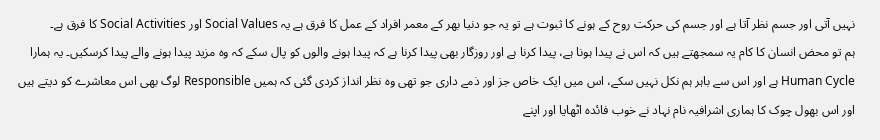نہیں آتی اور جسم نظر آتا ہے اور جسم کی حرکت روح کے ہونے کا ثبوت ہے تو یہ جو دنیا بھر کے معمر افراد کے عمل کا فرق ہے یہ Social Values اور Social Activities کا فرق ہے۔
ہم تو محض انسان کا کام یہ سمجھتے ہیں کہ اس نے پیدا ہونا ہے، پیدا کرنا ہے اور روزگار بھی پیدا کرنا ہے کہ پیدا ہونے والوں کو پال سکے کہ وہ مزید پیدا ہونے والے پیدا کرسکیں۔ یہ ہمارا Human Cycle ہے اور اس سے باہر ہم نکل نہیں سکے، اس میں ایک خاص جز اور ذمے داری جو تھی وہ نظر انداز کردی گئی کہ ہمیں Responsible لوگ بھی اس معاشرے کو دیتے ہیں اور اس بھول چوک کا ہماری اشرافیہ نام نہاد نے خوب فائدہ اٹھایا اور اپنے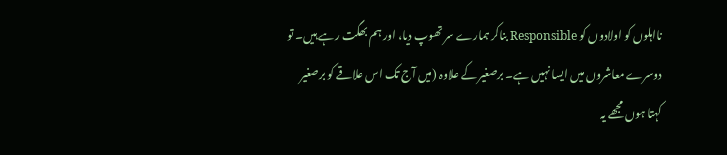نااہلوں کو اولادوں کو Responsible بناکر ہمارے سر تھوپ دیا، اور ہم بھگت رہے ہیں۔ تو دوسرے معاشروں میں ایسا نہیں ہے۔ برصغیر کے علاوہ (میں آج تک اس علاقے کو برصغیر کہتا ہوں مجھے یہ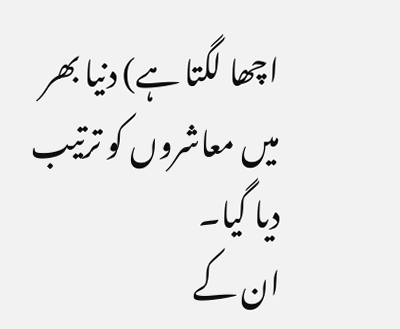اچھا لگتا ہے) دنیا بھر میں معاشروں کو ترتیب دیا گیا۔
ان کے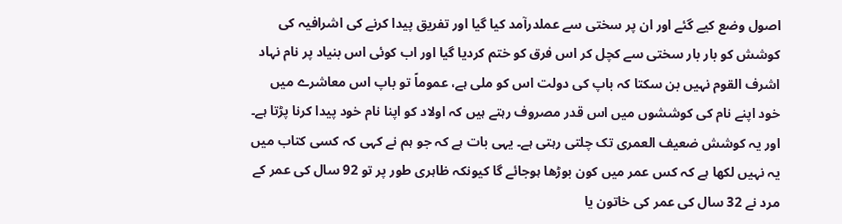اصول وضع کیے گئے اور ان پر سختی سے عملدرآمد کیا گیا اور تفریق پیدا کرنے کی اشرافیہ کی کوشش کو بار بار سختی سے کچل کر اس فرق کو ختم کردیا گیا اور اب کوئی اس بنیاد پر نام نہاد اشرف القوم نہیں بن سکتا کہ باپ کی دولت اس کو ملی ہے، عموماً تو باپ اس معاشرے میں خود اپنے نام کی کوششوں میں اس قدر مصروف رہتے ہیں کہ اولاد کو اپنا نام خود پیدا کرنا پڑتا ہے۔
اور یہ کوشش ضعیف العمری تک چلتی رہتی ہے۔ یہی بات ہے کہ جو ہم نے کہی کہ کسی کتاب میں یہ نہیں لکھا ہے کہ کس عمر میں کون بوڑھا ہوجائے گا کیونکہ ظاہری طور پر تو 92 سال کی عمر کے مرد نے 32 سال کی عمر کی خاتون یا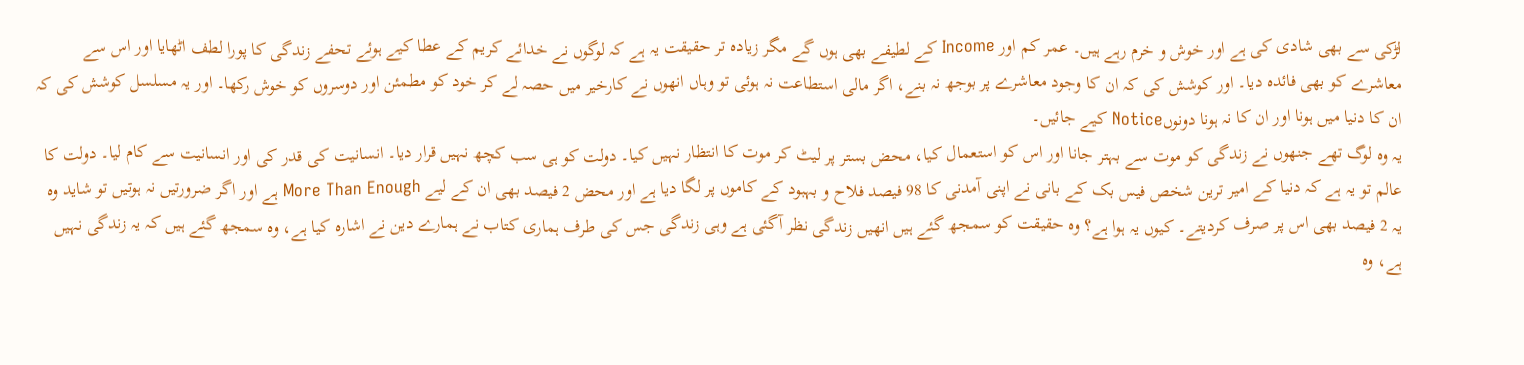لڑکی سے بھی شادی کی ہے اور خوش و خرم رہے ہیں۔ عمر کم اور Income کے لطیفے بھی ہوں گے مگر زیادہ تر حقیقت یہ ہے کہ لوگوں نے خدائے کریم کے عطا کیے ہوئے تحفے زندگی کا پورا لطف اٹھایا اور اس سے معاشرے کو بھی فائدہ دیا۔ اور کوشش کی کہ ان کا وجود معاشرے پر بوجھ نہ بنے، اگر مالی استطاعت نہ ہوئی تو وہاں انھوں نے کارخیر میں حصہ لے کر خود کو مطمئن اور دوسروں کو خوش رکھا۔ اور یہ مسلسل کوشش کی کہ ان کا دنیا میں ہونا اور ان کا نہ ہونا دونوںNotice کیے جائیں۔
یہ وہ لوگ تھے جنھوں نے زندگی کو موت سے بہتر جانا اور اس کو استعمال کیا، محض بستر پر لیٹ کر موت کا انتظار نہیں کیا۔ دولت کو ہی سب کچھ نہیں قرار دیا۔ انسانیت کی قدر کی اور انسانیت سے کام لیا۔ دولت کا عالم تو یہ ہے کہ دنیا کے امیر ترین شخص فیس بک کے بانی نے اپنی آمدنی کا 98 فیصد فلاح و بہبود کے کاموں پر لگا دیا ہے اور محض 2 فیصد بھی ان کے لیے More Than Enough ہے اور اگر ضرورتیں نہ ہوتیں تو شاید وہ یہ 2 فیصد بھی اس پر صرف کردیتے۔ کیوں یہ ہوا ہے؟ وہ حقیقت کو سمجھ گئے ہیں انھیں زندگی نظر آگئی ہے وہی زندگی جس کی طرف ہماری کتاب نے ہمارے دین نے اشارہ کیا ہے، وہ سمجھ گئے ہیں کہ یہ زندگی نہیں ہے، وہ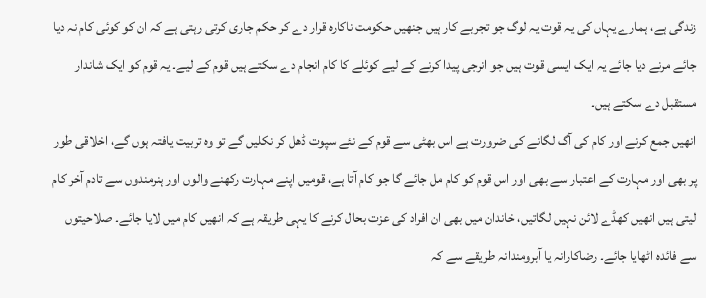زندگی ہے، ہمارے یہاں کی یہ قوت یہ لوگ جو تجربے کار ہیں جنھیں حکومت ناکارہ قرار دے کر حکم جاری کرتی رہتی ہے کہ ان کو کوئی کام نہ دیا جائے مرنے دیا جائے یہ ایک ایسی قوت ہیں جو انرجی پیدا کرنے کے لیے کوئلے کا کام انجام دے سکتے ہیں قوم کے لیے۔ یہ قوم کو ایک شاندار مستقبل دے سکتے ہیں۔
انھیں جمع کرنے اور کام کی آگ لگانے کی ضرورت ہے اس بھٹی سے قوم کے نئے سپوت ڈھل کر نکلیں گے تو وہ تربیت یافتہ ہوں گے، اخلاقی طور پر بھی اور مہارت کے اعتبار سے بھی اور اس قوم کو کام مل جائے گا جو کام آتا ہے، قومیں اپنے مہارت رکھنے والوں اور ہنرمندوں سے تادم آخر کام لیتی ہیں انھیں کھڈے لائن نہیں لگاتیں، خاندان میں بھی ان افراد کی عزت بحال کرنے کا یہی طریقہ ہے کہ انھیں کام میں لایا جائے۔ صلاحیتوں سے فائدہ اٹھایا جائے۔ رضاکارانہ یا آبرومندانہ طریقے سے کہ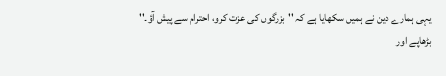یہی ہمارے دین نے ہمیں سکھایا ہے کہ ''بزرگوں کی عزت کرو، احترام سے پیش آؤ۔''
بڑھاپے اور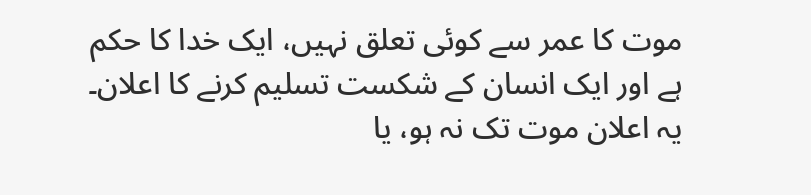موت کا عمر سے کوئی تعلق نہیں، ایک خدا کا حکم ہے اور ایک انسان کے شکست تسلیم کرنے کا اعلان۔ یہ اعلان موت تک نہ ہو، یا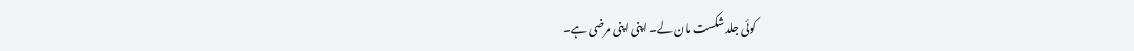کوئی جلد شکست مان لے۔ اپنی اپنی مرضی ہے۔